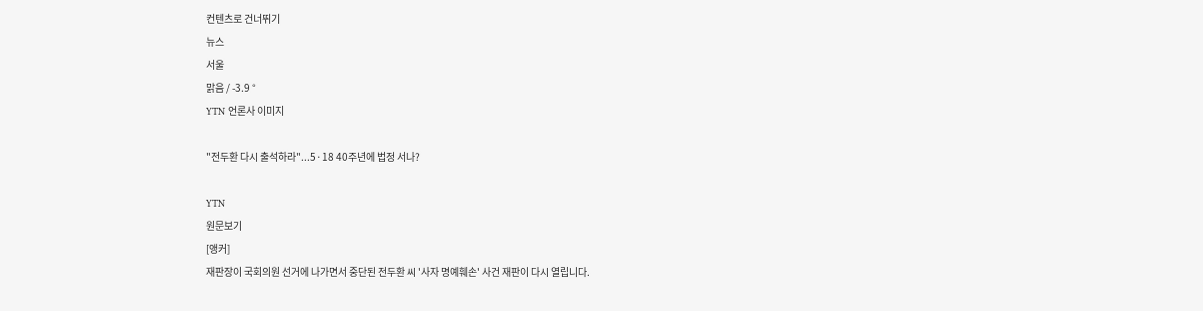컨텐츠로 건너뛰기
뉴스
서울
맑음 / -3.9 °
YTN 언론사 이미지

"전두환 다시 출석하라"...5·18 40주년에 법정 서나?

YTN
원문보기
[앵커]
재판장이 국회의원 선거에 나가면서 중단된 전두환 씨 '사자 명예훼손' 사건 재판이 다시 열립니다.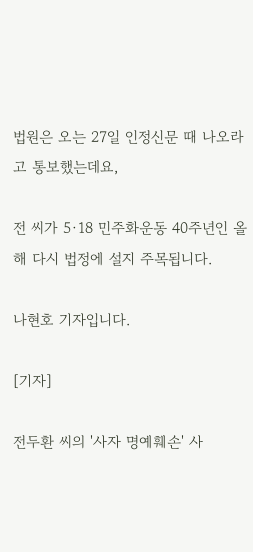법원은 오는 27일 인정신문 때 나오라고 통보했는데요,

전 씨가 5·18 민주화운동 40주년인 올해 다시 법정에 설지 주목됩니다.

나현호 기자입니다.

[기자]

전두환 씨의 '사자 명예훼손' 사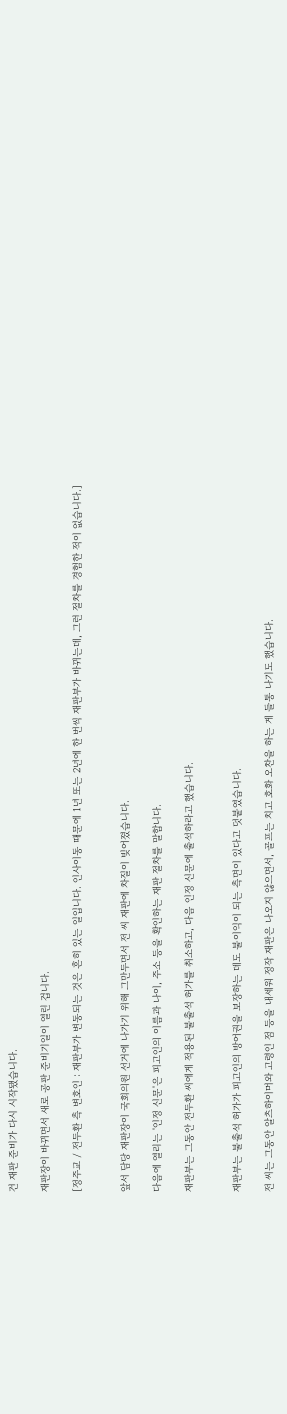건 재판 준비가 다시 시작됐습니다.

재판장이 바뀌면서 새로 공판 준비기일이 열린 겁니다.

[정주교 / 전두환 측 변호인 : 재판부가 변동되는 것은 흔히 있는 일입니다. 인사이동 때문에 1년 또는 2년에 한 번씩 재판부가 바뀌는데, 그런 절차를 경험한 적이 없습니다.]


앞서 담당 재판장이 국회의원 선거에 나가기 위해 그만두면서 전 씨 재판에 차질이 빚어졌습니다.

다음에 열리는 '인정 신문'은 피고인의 이름과 나이, 주소 등을 확인하는 재판 절차를 말합니다.

재판부는 그동안 전두환 씨에게 적용된 불출석 허가를 취소하고, 다음 인정 신문에 출석하라고 했습니다.


재판부는 불출석 허가가 피고인의 방어권을 보장하는 데도 불이익이 되는 측면이 있다고 덧붙였습니다.

전 씨는 그동안 알츠하이머와 고령인 점 등을 내세워 정작 재판은 나오지 않으면서, 골프는 치고 호화 오찬을 하는 게 들통 나기도 했습니다.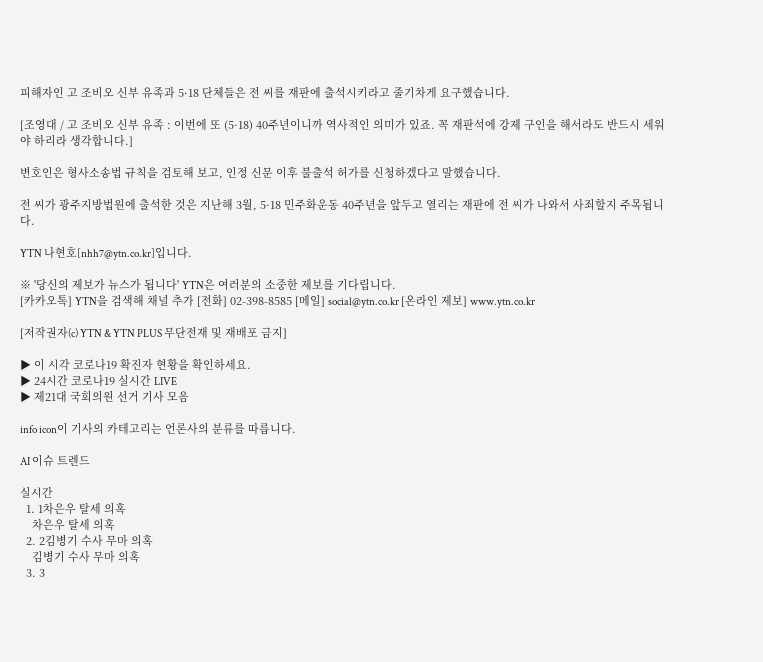피해자인 고 조비오 신부 유족과 5·18 단체들은 전 씨를 재판에 출석시키라고 줄기차게 요구했습니다.

[조영대 / 고 조비오 신부 유족 : 이번에 또 (5·18) 40주년이니까 역사적인 의미가 있죠. 꼭 재판석에 강제 구인을 해서라도 반드시 세워야 하리라 생각합니다.]

변호인은 형사소송법 규칙을 검토해 보고, 인정 신문 이후 불출석 허가를 신청하겠다고 말했습니다.

전 씨가 광주지방법원에 출석한 것은 지난해 3월, 5·18 민주화운동 40주년을 앞두고 열리는 재판에 전 씨가 나와서 사죄할지 주목됩니다.

YTN 나현호[nhh7@ytn.co.kr]입니다.

※ '당신의 제보가 뉴스가 됩니다' YTN은 여러분의 소중한 제보를 기다립니다.
[카카오톡] YTN을 검색해 채널 추가 [전화] 02-398-8585 [메일] social@ytn.co.kr [온라인 제보] www.ytn.co.kr

[저작권자(c) YTN & YTN PLUS 무단전재 및 재배포 금지]

▶ 이 시각 코로나19 확진자 현황을 확인하세요.
▶ 24시간 코로나19 실시간 LIVE
▶ 제21대 국회의원 선거 기사 모음

info icon이 기사의 카테고리는 언론사의 분류를 따릅니다.

AI 이슈 트렌드

실시간
  1. 1차은우 탈세 의혹
    차은우 탈세 의혹
  2. 2김병기 수사 무마 의혹
    김병기 수사 무마 의혹
  3. 3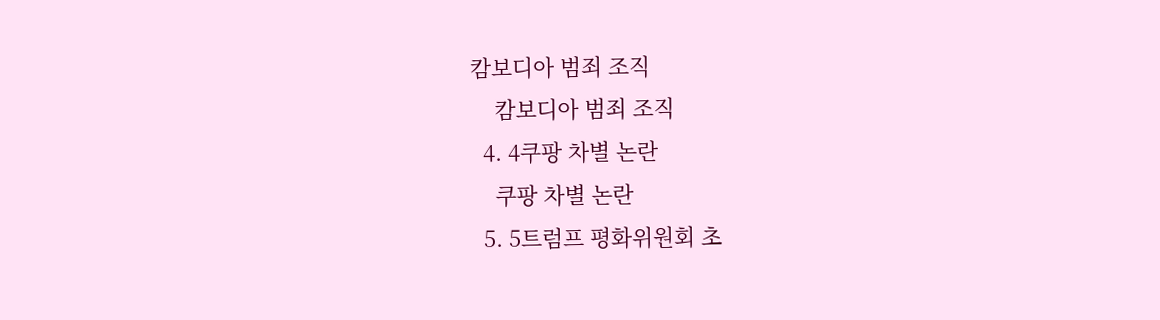캄보디아 범죄 조직
    캄보디아 범죄 조직
  4. 4쿠팡 차별 논란
    쿠팡 차별 논란
  5. 5트럼프 평화위원회 초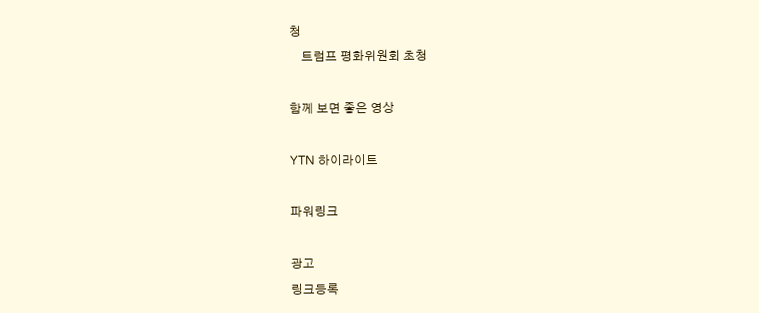청
    트럼프 평화위원회 초청

함께 보면 좋은 영상

YTN 하이라이트

파워링크

광고
링크등록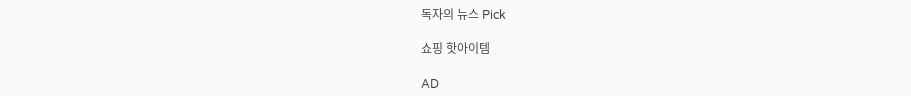독자의 뉴스 Pick

쇼핑 핫아이템

AD